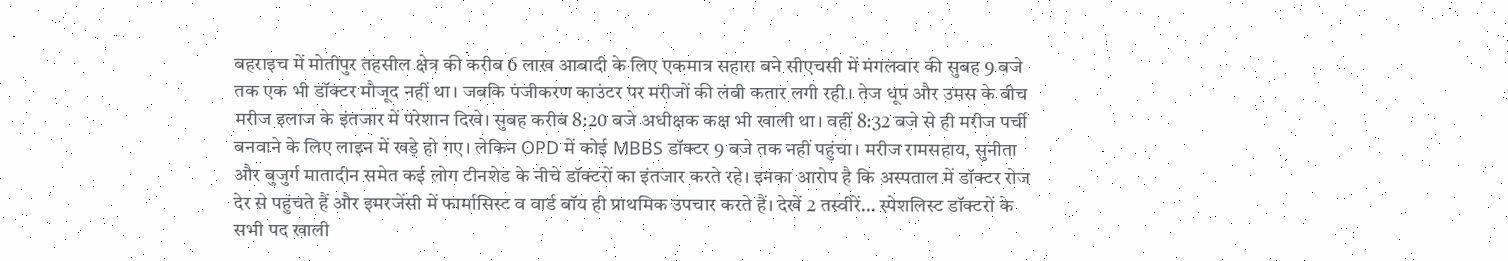बहराइच में मोतीपुर तहसील क्षेत्र की करीब 6 लाख आबादी के लिए एकमात्र सहारा बने सीएचसी में मंगलवार की सुबह 9 बजे तक एक भी डॉक्टर मौजूद नहीं था। जबकि पंजीकरण काउंटर पर मरीजों की लंबी कतार लगी रही। तेज धूप और उमस के बीच मरीज इलाज के इंतजार में परेशान दिखे। सुबह करीब 8:20 बजे अधीक्षक कक्ष भी खाली था। वहीं 8:32 बजे से ही मरीज पर्ची बनवाने के लिए लाइन में खड़े हो गए। लेकिन OPD में कोई MBBS डॉक्टर 9 बजे तक नहीं पहुंचा। मरीज रामसहाय, सुनीता और बुजुर्ग मातादीन समेत कई लोग टीनशेड के नीचे डॉक्टरों का इंतजार करते रहे। इनका आरोप है कि अस्पताल में डॉक्टर रोज देर से पहुंचते हैं और इमरजेंसी में फार्मासिस्ट व वार्ड बॉय ही प्राथमिक उपचार करते हैं। देखें 2 तस्वीरें… स्पेशलिस्ट डॉक्टरों के सभी पद खाली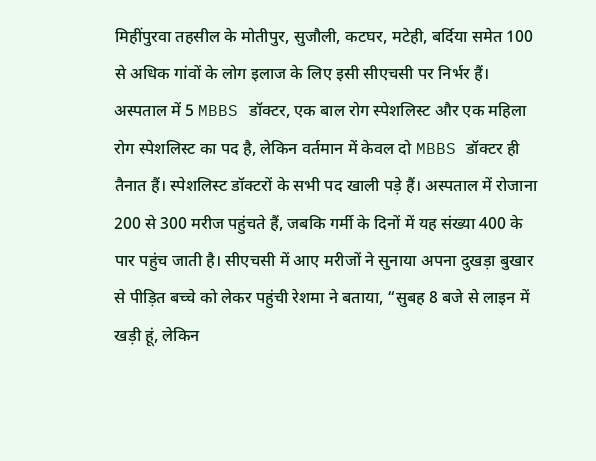मिहींपुरवा तहसील के मोतीपुर, सुजौली, कटघर, मटेही, बर्दिया समेत 100 से अधिक गांवों के लोग इलाज के लिए इसी सीएचसी पर निर्भर हैं। अस्पताल में 5 MBBS डॉक्टर, एक बाल रोग स्पेशलिस्ट और एक महिला रोग स्पेशलिस्ट का पद है, लेकिन वर्तमान में केवल दो MBBS डॉक्टर ही तैनात हैं। स्पेशलिस्ट डॉक्टरों के सभी पद खाली पड़े हैं। अस्पताल में रोजाना 200 से 300 मरीज पहुंचते हैं, जबकि गर्मी के दिनों में यह संख्या 400 के पार पहुंच जाती है। सीएचसी में आए मरीजों ने सुनाया अपना दुखड़ा बुखार से पीड़ित बच्चे को लेकर पहुंची रेशमा ने बताया, “सुबह 8 बजे से लाइन में खड़ी हूं, लेकिन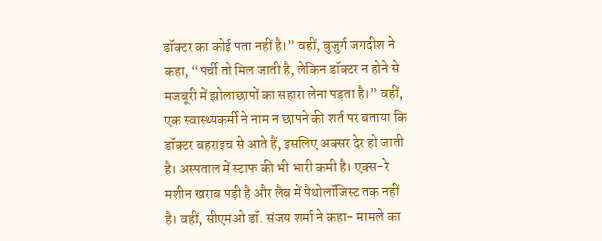डॉक्टर का कोई पता नहीं है।” वहीं, बुजुर्ग जगदीश ने कहा, “पर्ची तो मिल जाती है, लेकिन डॉक्टर न होने से मजबूरी में झोलाछापों का सहारा लेना पड़ता है।” वहीं, एक स्वास्थ्यकर्मी ने नाम न छापने की शर्त पर बताया कि डॉक्टर बहराइच से आते हैं, इसलिए अक्सर देर हो जाती है। अस्पताल में स्टाफ की भी भारी कमी है। एक्स-रे मशीन खराब पड़ी है और लैब में पैथोलॉजिस्ट तक नहीं है। वहीं, सीएमओ डॉ. संजय शर्मा ने कहा- मामले का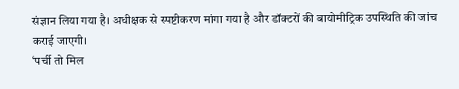संज्ञान लिया गया है। अधीक्षक से स्पष्टीकरण मांगा गया है और डॉक्टरों की बायोमीट्रिक उपस्थिति की जांच कराई जाएगी।
‘पर्ची तो मिल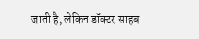जाती है, लेकिन डॉक्टर साहब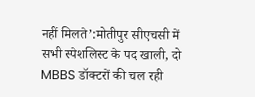नहीं मिलते’:मोतीपुर सीएचसी में सभी स्पेशलिस्ट के पद खाली, दो MBBS डॉक्टरों की चल रही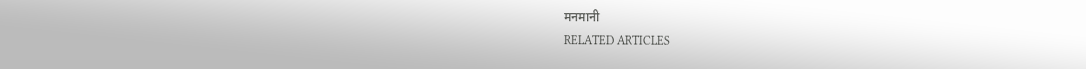मनमानी
RELATED ARTICLES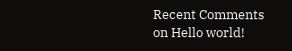Recent Comments
on Hello world!